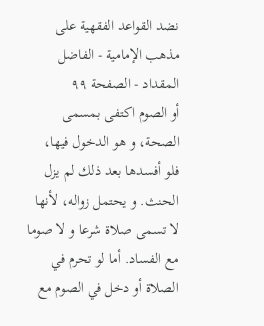نضد القواعد الفقهية على مذهب الإمامية - الفاضل المقداد - الصفحة ٩٩
أو الصوم اكتفى بمسمى الصحة، و هو الدخول فيها، فلو أفسدها بعد ذلك لم يزل الحنث. و يحتمل زواله، لأنها لا تسمى صلاة شرعا و لا صوما مع الفساد. أما لو تحرم في الصلاة أو دخل في الصوم مع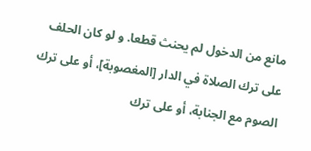مانع من الدخول لم يحنث قطعا. و لو كان الحلف على ترك الصلاة في الدار [المغصوبة]، أو على ترك الصوم مع الجنابة، أو على ترك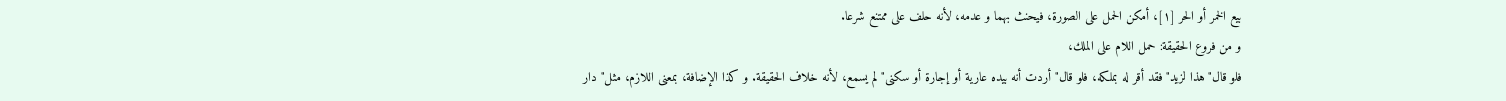بيع الخمر أو الحر [١]، أمكن الحمل على الصورة، فيحنث بهما و عدمه، لأنه حلف على ممتنع شرعا.
و من فروع الحقيقة: حمل اللام على الملك،
فلو قال" هذا لزيد" فقد أقر له بملكه، فلو قال" أردت أنه بيده عارية أو إجارة أو سكنى" لم يسمع، لأنه خلاف الحقيقة. و كذا الإضافة، بمعنى اللازم، مثل" دار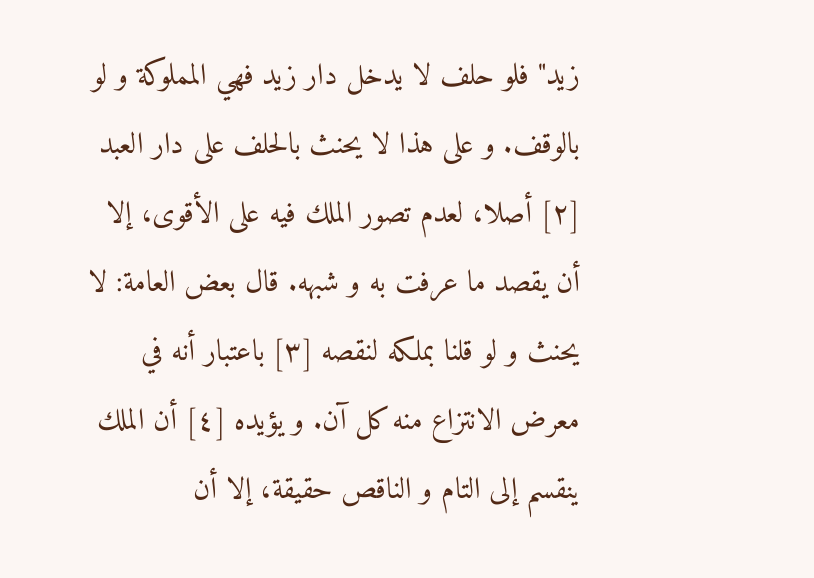زيد" فلو حلف لا يدخل دار زيد فهي المملوكة و لو بالوقف. و على هذا لا يحنث بالحلف على دار العبد [٢] أصلا، لعدم تصور الملك فيه على الأقوى، إلا أن يقصد ما عرفت به و شبهه. قال بعض العامة: لا يحنث و لو قلنا بملكه لنقصه [٣] باعتبار أنه في معرض الانتزاع منه كل آن. و يؤيده [٤] أن الملك ينقسم إلى التام و الناقص حقيقة، إلا أن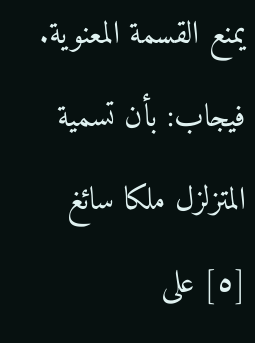يمنع القسمة المعنوية. فيجاب: بأن تسمية المتزلزل ملكا سائغ [٥] على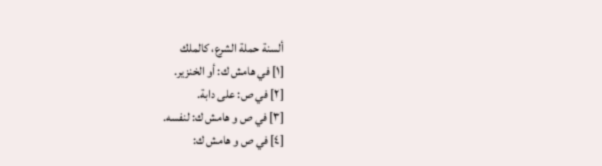ألسنة حملة الشرع، كالملك
[١] في هامش ك: أو الخنزير.
[٢] في ص: على دابة.
[٣] في ص و هامش ك: لنفسه.
[٤] في ص و هامش ك: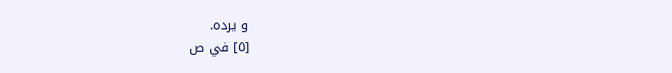و يرده.
[٥] في ص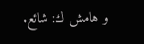و هامش ك: شائع.